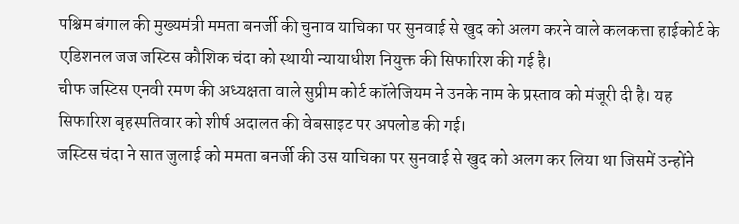पश्चिम बंगाल की मुख्यमंत्री ममता बनर्जी की चुनाव याचिका पर सुनवाई से खुद को अलग करने वाले कलकत्ता हाईकोर्ट के एडिशनल जज जस्टिस कौशिक चंदा को स्थायी न्यायाधीश नियुक्त की सिफारिश की गई है।
चीफ जस्टिस एनवी रमण की अध्यक्षता वाले सुप्रीम कोर्ट कॉलेजियम ने उनके नाम के प्रस्ताव को मंजूरी दी है। यह सिफारिश बृहस्पतिवार को शीर्ष अदालत की वेबसाइट पर अपलोड की गई।
जस्टिस चंदा ने सात जुलाई को ममता बनर्जी की उस याचिका पर सुनवाई से खुद को अलग कर लिया था जिसमें उन्होंने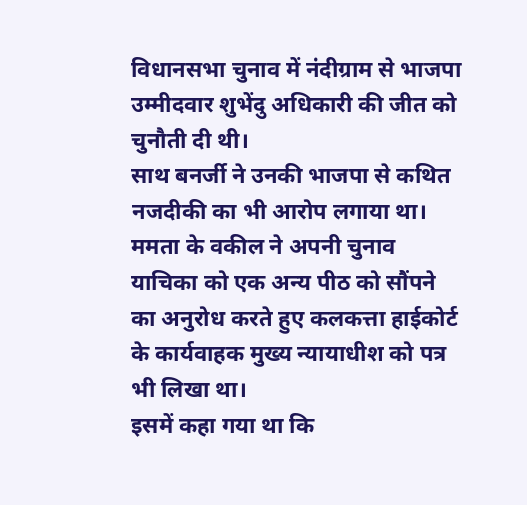विधानसभा चुनाव में नंदीग्राम से भाजपा उम्मीदवार शुभेंदु अधिकारी की जीत को चुनौती दी थी।
साथ बनर्जी ने उनकी भाजपा से कथित नजदीकी का भी आरोप लगाया था। ममता के वकील ने अपनी चुनाव याचिका को एक अन्य पीठ को सौंपने का अनुरोध करते हुए कलकत्ता हाईकोर्ट के कार्यवाहक मुख्य न्यायाधीश को पत्र भी लिखा था।
इसमें कहा गया था कि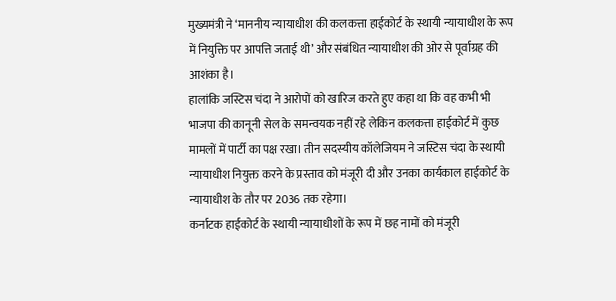मुख्यमंत्री ने ‘माननीय न्यायाधीश की कलकत्ता हाईकोर्ट के स्थायी न्यायाधीश के रूप में नियुक्ति पर आपत्ति जताई थी’ और संबंधित न्यायाधीश की ओर से पूर्वाग्रह की आशंका है।
हालांकि जस्टिस चंदा ने आरोपों को खारिज करते हुए कहा था कि वह कभी भी भाजपा की कानूनी सेल के समन्वयक नहीं रहे लेकिन कलकत्ता हाईकोर्ट में कुछ मामलों में पार्टी का पक्ष रखा। तीन सदस्यीय कॉलेजियम ने जस्टिस चंदा के स्थायी न्यायाधीश नियुक्त करने के प्रस्ताव को मंजूरी दी और उनका कार्यकाल हाईकोर्ट के न्यायाधीश के तौर पर 2036 तक रहेगा।
कर्नाटक हाईकोर्ट के स्थायी न्यायाधीशों के रूप में छह नामों को मंजूरी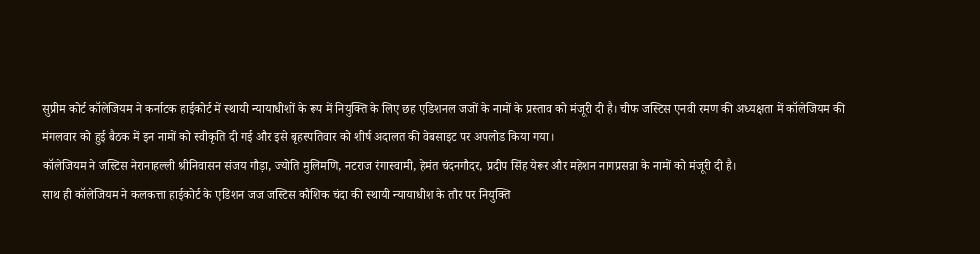सुप्रीम कोर्ट कॉलेजियम ने कर्नाटक हाईकोर्ट में स्थायी न्यायाधीशों के रूप में नियुक्ति के लिए छह एडिशनल जजों के नामों के प्रस्ताव को मंजूरी दी है। चीफ जस्टिस एनवी रमण की अध्यक्षता में कॉलेजियम की मंगलवार को हुई बैठक में इन नामों को स्वीकृति दी गई और इसे बृहस्पतिवार को शीर्ष अदालत की वेबसाइट पर अपलोड किया गया।
कॉलेजियम ने जस्टिस नेरानाहल्ली श्रीनिवासन संजय गौड़ा, ज्योति मुलिमणि, नटराज रंगास्वामी, हेमंत चंदनगौदर, प्रदीप सिंह येरूर और महेशन नागप्रसन्ना के नामों को मंजूरी दी है।
साथ ही कॉलेजियम ने कलकत्ता हाईकोर्ट के एडिशन जज जस्टिस कौशिक चंदा की स्थायी न्यायाधीश के तौर पर नियुक्ति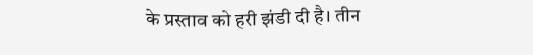के प्रस्ताव को हरी झंडी दी है। तीन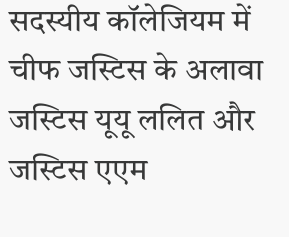सदस्यीय कॉलेजियम में चीफ जस्टिस के अलावा जस्टिस यूयू ललित और जस्टिस एएम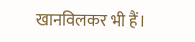खानविलकर भी हैं।